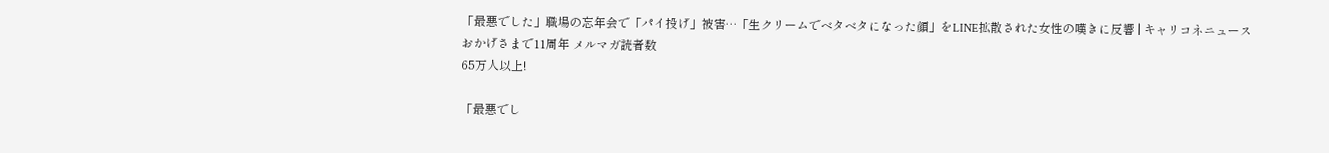「最悪でした」職場の忘年会で「パイ投げ」被害…「生クリームでベタベタになった顔」をLINE拡散された女性の嘆きに反響 | キャリコネニュース
おかげさまで11周年 メルマガ読者数
65万人以上!

「最悪でし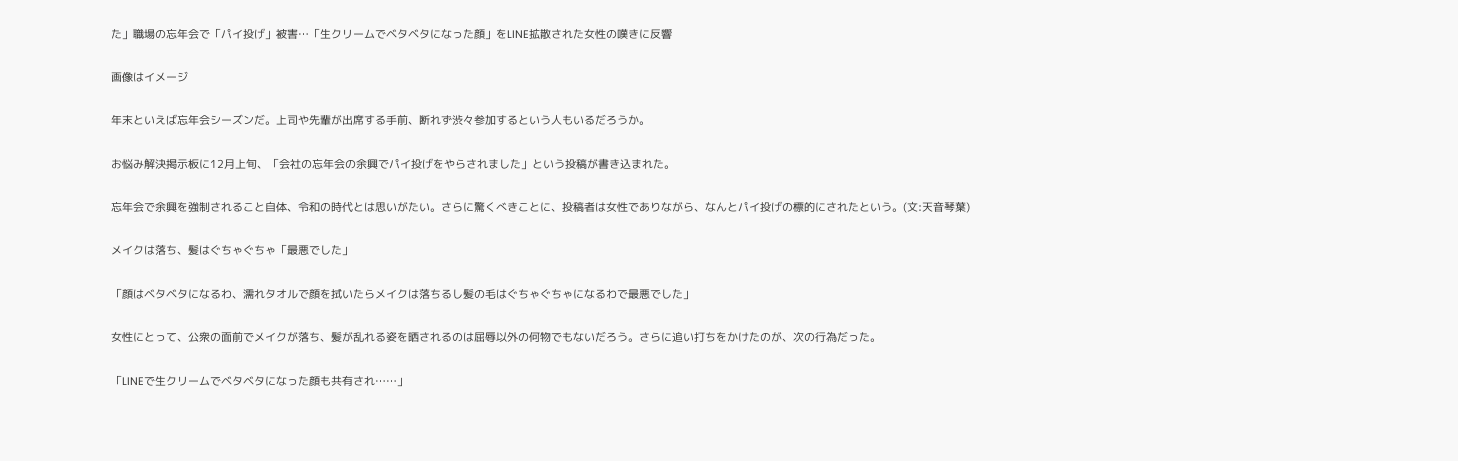た」職場の忘年会で「パイ投げ」被害…「生クリームでベタベタになった顔」をLINE拡散された女性の嘆きに反響

画像はイメージ

年末といえば忘年会シーズンだ。上司や先輩が出席する手前、断れず渋々参加するという人もいるだろうか。

お悩み解決掲示板に12月上旬、「会社の忘年会の余興でパイ投げをやらされました」という投稿が書き込まれた。

忘年会で余興を強制されること自体、令和の時代とは思いがたい。さらに驚くべきことに、投稿者は女性でありながら、なんとパイ投げの標的にされたという。(文:天音琴葉)

メイクは落ち、髪はぐちゃぐちゃ「最悪でした」

「顔はベタベタになるわ、濡れタオルで顔を拭いたらメイクは落ちるし髪の毛はぐちゃぐちゃになるわで最悪でした」

女性にとって、公衆の面前でメイクが落ち、髪が乱れる姿を晒されるのは屈辱以外の何物でもないだろう。さらに追い打ちをかけたのが、次の行為だった。

「LINEで生クリームでベタベタになった顔も共有され……」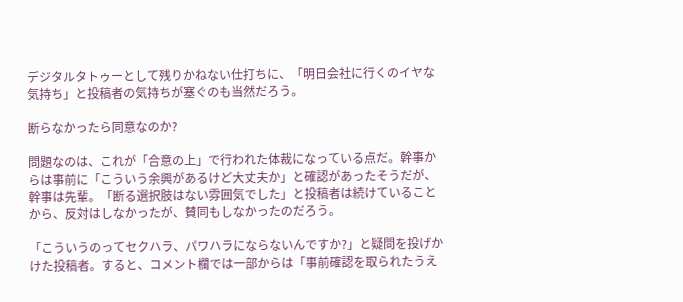デジタルタトゥーとして残りかねない仕打ちに、「明日会社に行くのイヤな気持ち」と投稿者の気持ちが塞ぐのも当然だろう。

断らなかったら同意なのか?

問題なのは、これが「合意の上」で行われた体裁になっている点だ。幹事からは事前に「こういう余興があるけど大丈夫か」と確認があったそうだが、幹事は先輩。「断る選択肢はない雰囲気でした」と投稿者は続けていることから、反対はしなかったが、賛同もしなかったのだろう。

「こういうのってセクハラ、パワハラにならないんですか?」と疑問を投げかけた投稿者。すると、コメント欄では一部からは「事前確認を取られたうえ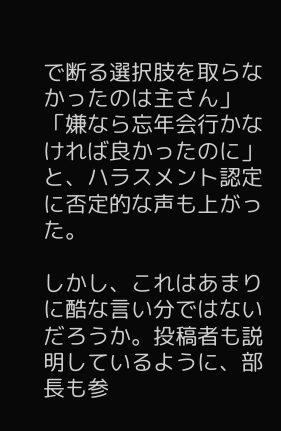で断る選択肢を取らなかったのは主さん」「嫌なら忘年会行かなければ良かったのに」と、ハラスメント認定に否定的な声も上がった。

しかし、これはあまりに酷な言い分ではないだろうか。投稿者も説明しているように、部長も参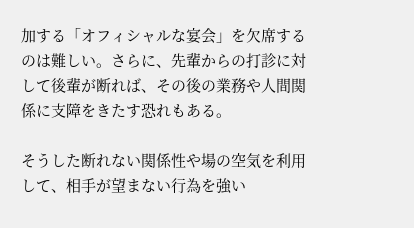加する「オフィシャルな宴会」を欠席するのは難しい。さらに、先輩からの打診に対して後輩が断れば、その後の業務や人間関係に支障をきたす恐れもある。

そうした断れない関係性や場の空気を利用して、相手が望まない行為を強い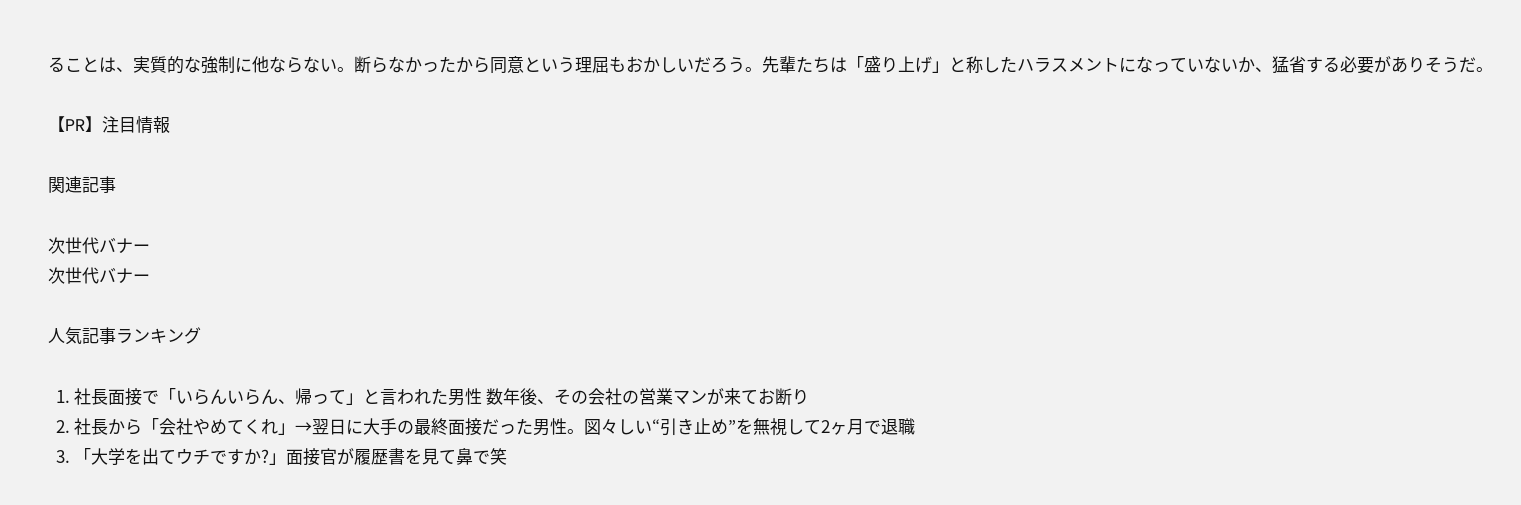ることは、実質的な強制に他ならない。断らなかったから同意という理屈もおかしいだろう。先輩たちは「盛り上げ」と称したハラスメントになっていないか、猛省する必要がありそうだ。

【PR】注目情報

関連記事

次世代バナー
次世代バナー

人気記事ランキング

  1. 社長面接で「いらんいらん、帰って」と言われた男性 数年後、その会社の営業マンが来てお断り
  2. 社長から「会社やめてくれ」→翌日に大手の最終面接だった男性。図々しい“引き止め”を無視して2ヶ月で退職
  3. 「大学を出てウチですか?」面接官が履歴書を見て鼻で笑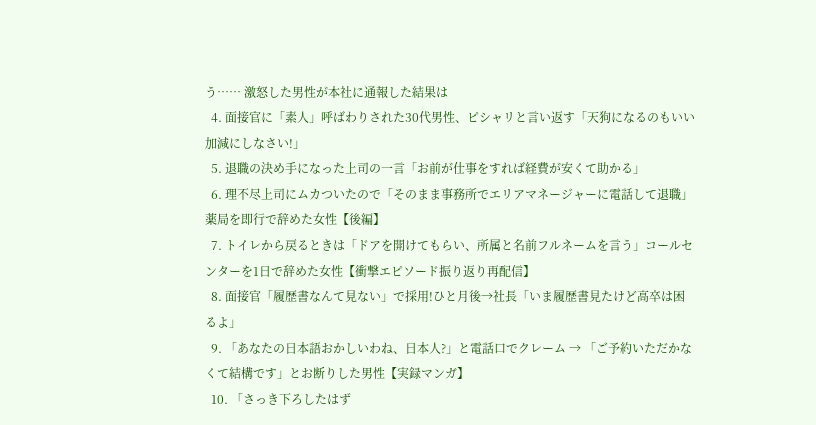う…… 激怒した男性が本社に通報した結果は
  4. 面接官に「素人」呼ばわりされた30代男性、ピシャリと言い返す「天狗になるのもいい加減にしなさい!」
  5. 退職の決め手になった上司の一言「お前が仕事をすれば経費が安くて助かる」
  6. 理不尽上司にムカついたので「そのまま事務所でエリアマネージャーに電話して退職」薬局を即行で辞めた女性【後編】
  7. トイレから戻るときは「ドアを開けてもらい、所属と名前フルネームを言う」コールセンターを1日で辞めた女性【衝撃エピソード振り返り再配信】
  8. 面接官「履歴書なんて見ない」で採用!ひと月後→社長「いま履歴書見たけど高卒は困るよ」
  9. 「あなたの日本語おかしいわね、日本人?」と電話口でクレーム → 「ご予約いただかなくて結構です」とお断りした男性【実録マンガ】
  10. 「さっき下ろしたはず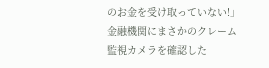のお金を受け取っていない!」 金融機関にまさかのクレーム 監視カメラを確認した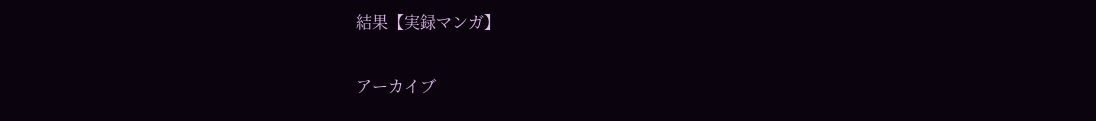結果【実録マンガ】

アーカイブ